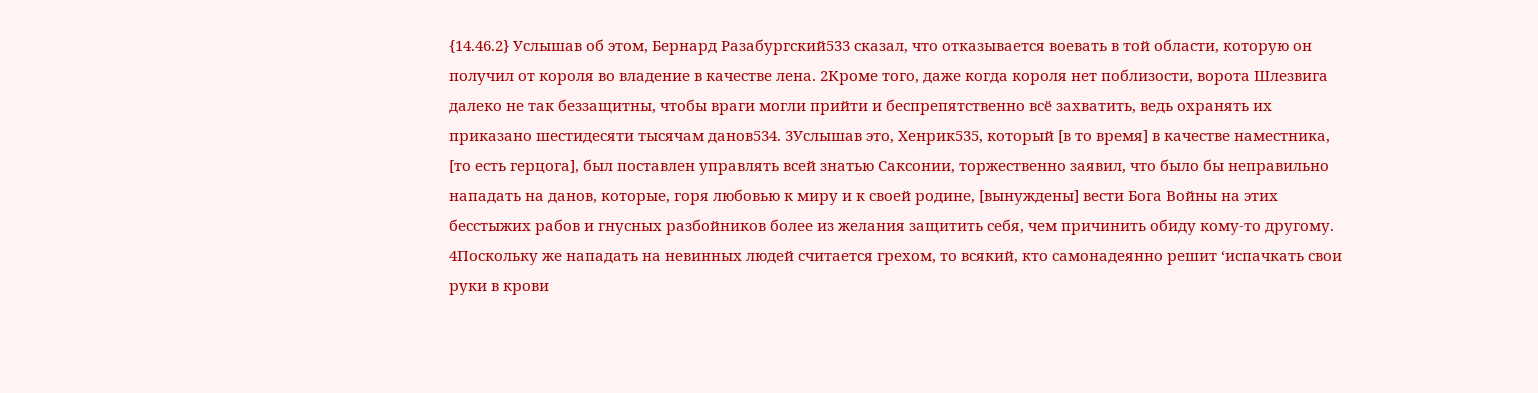{14.46.2} Услышав об этом, Бернард Разабургский533 сказал, что отказывается воевать в той области, которую он получил от короля во владение в качестве лена. 2Кроме того, даже когда короля нет поблизости, ворота Шлезвига далеко не так беззащитны, чтобы враги могли прийти и беспрепятственно всё захватить, ведь охранять их приказано шестидесяти тысячам данов534. 3Услышав это, Хенрик535, который [в то время] в качестве наместника, [то есть герцога], был поставлен управлять всей знатью Саксонии, торжественно заявил, что было бы неправильно нападать на данов, которые, горя любовью к миру и к своей родине, [вынуждены] вести Бога Войны на этих бесстыжих рабов и гнусных разбойников более из желания защитить себя, чем причинить обиду кому-то другому. 4Поскольку же нападать на невинных людей считается грехом, то всякий, кто самонадеянно решит ‘испачкать свои руки в крови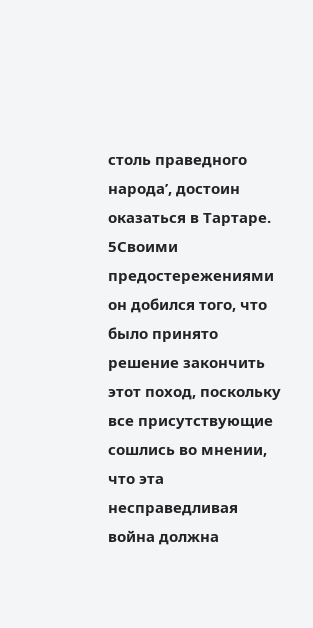столь праведного народа’, достоин оказаться в Тартаре. 5Своими предостережениями он добился того, что было принято решение закончить этот поход, поскольку все присутствующие сошлись во мнении, что эта несправедливая война должна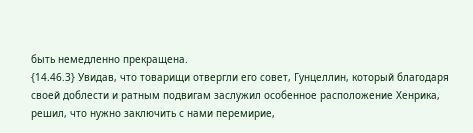быть немедленно прекращена.
{14.46.3} Увидав, что товарищи отвергли его совет, Гунцеллин, который благодаря своей доблести и ратным подвигам заслужил особенное расположение Хенрика, решил, что нужно заключить с нами перемирие,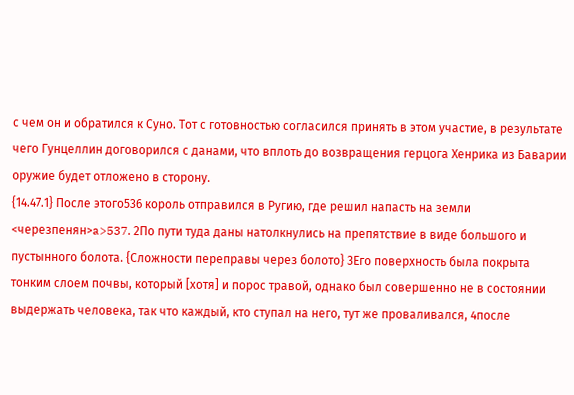с чем он и обратился к Суно. Тот с готовностью согласился принять в этом участие, в результате чего Гунцеллин договорился с данами, что вплоть до возвращения герцога Хенрика из Баварии оружие будет отложено в сторону.
{14.47.1} После этого536 король отправился в Ругию, где решил напасть на земли <черезпенян>a>537. 2По пути туда даны натолкнулись на препятствие в виде большого и пустынного болота. {Сложности переправы через болото} 3Его поверхность была покрыта тонким слоем почвы, который [хотя] и порос травой, однако был совершенно не в состоянии выдержать человека, так что каждый, кто ступал на него, тут же проваливался, 4после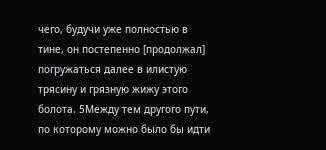чего, будучи уже полностью в тине, он постепенно [продолжал] погружаться далее в илистую трясину и грязную жижу этого болота. 5Между тем другого пути, по которому можно было бы идти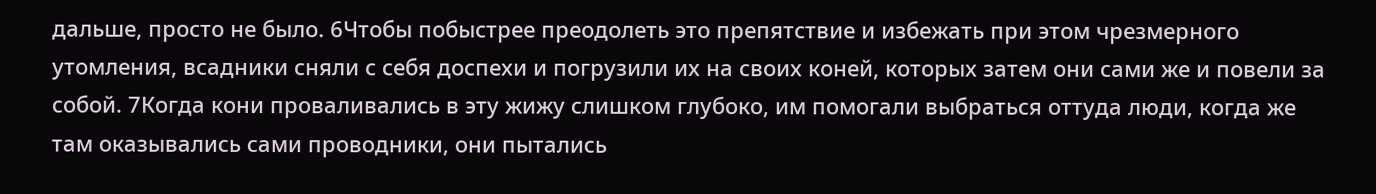дальше, просто не было. 6Чтобы побыстрее преодолеть это препятствие и избежать при этом чрезмерного утомления, всадники сняли с себя доспехи и погрузили их на своих коней, которых затем они сами же и повели за собой. 7Когда кони проваливались в эту жижу слишком глубоко, им помогали выбраться оттуда люди, когда же там оказывались сами проводники, они пытались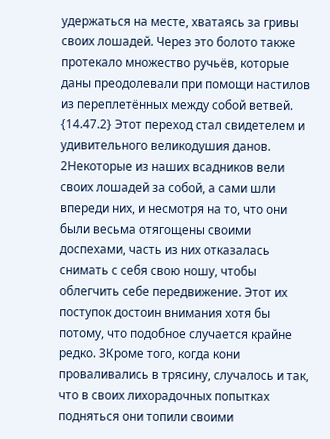удержаться на месте, хватаясь за гривы своих лошадей. Через это болото также протекало множество ручьёв, которые даны преодолевали при помощи настилов из переплетённых между собой ветвей.
{14.47.2} Этот переход стал свидетелем и удивительного великодушия данов. 2Некоторые из наших всадников вели своих лошадей за собой, а сами шли впереди них, и несмотря на то, что они были весьма отягощены своими доспехами, часть из них отказалась снимать с себя свою ношу, чтобы облегчить себе передвижение. Этот их поступок достоин внимания хотя бы потому, что подобное случается крайне редко. 3Кроме того, когда кони проваливались в трясину, случалось и так, что в своих лихорадочных попытках подняться они топили своими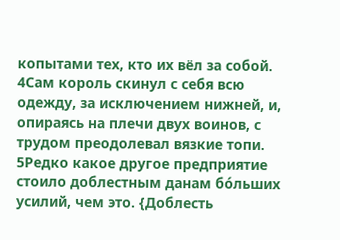копытами тех, кто их вёл за собой. 4Сам король скинул с себя всю одежду, за исключением нижней, и, опираясь на плечи двух воинов, с трудом преодолевал вязкие топи. 5Редко какое другое предприятие стоило доблестным данам бóльших усилий, чем это. {Доблесть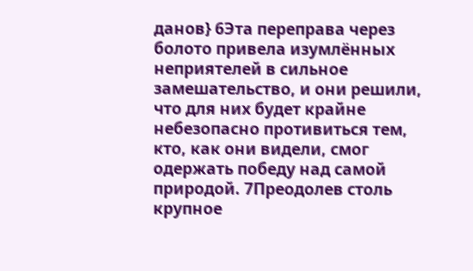данов} 6Эта переправа через болото привела изумлённых неприятелей в сильное замешательство, и они решили, что для них будет крайне небезопасно противиться тем, кто, как они видели, смог одержать победу над самой природой. 7Преодолев столь крупное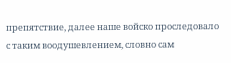препятствие, далее наше войско проследовало с таким воодушевлением, словно сам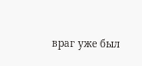враг уже был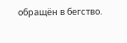обращён в бегство.